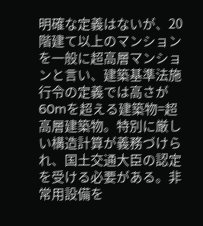明確な定義はないが、20階建て以上のマンションを一般に超高層マンションと言い、建築基準法施行令の定義では高さが60mを超える建築物=超高層建築物。特別に厳しい構造計算が義務づけられ、国土交通大臣の認定を受ける必要がある。非常用設備を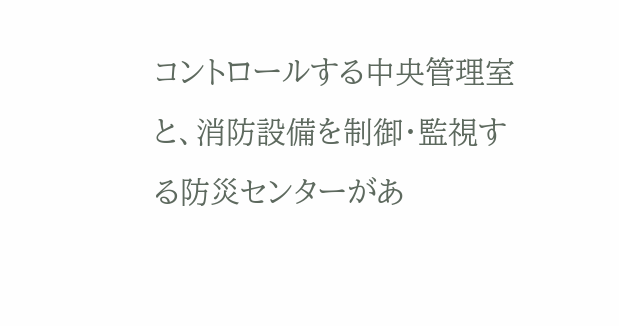コントロールする中央管理室と、消防設備を制御・監視する防災センターがあ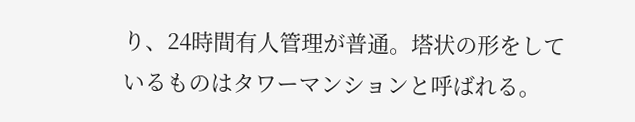り、24時間有人管理が普通。塔状の形をしているものはタワーマンションと呼ばれる。